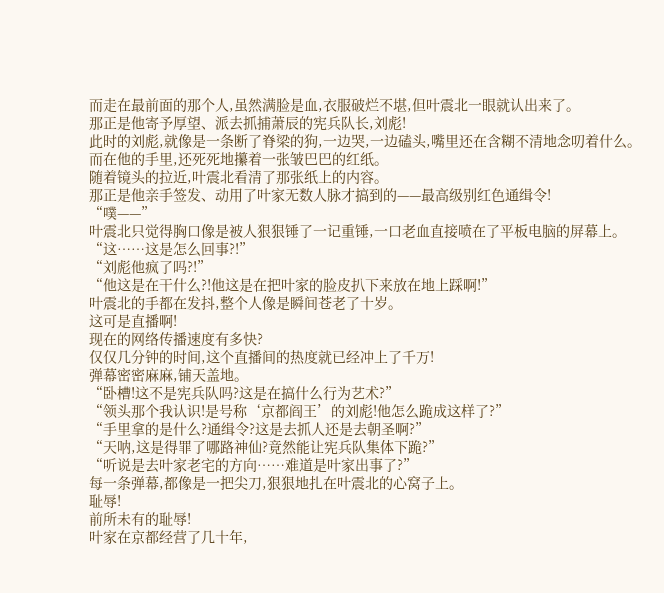而走在最前面的那个人,虽然满脸是血,衣服破烂不堪,但叶震北一眼就认出来了。
那正是他寄予厚望、派去抓捕萧辰的宪兵队长,刘彪!
此时的刘彪,就像是一条断了脊梁的狗,一边哭,一边磕头,嘴里还在含糊不清地念叨着什么。
而在他的手里,还死死地攥着一张皱巴巴的红纸。
随着镜头的拉近,叶震北看清了那张纸上的内容。
那正是他亲手签发、动用了叶家无数人脉才搞到的——最高级别红色通缉令!
“噗——”
叶震北只觉得胸口像是被人狠狠锤了一记重锤,一口老血直接喷在了平板电脑的屏幕上。
“这……这是怎么回事?!”
“刘彪他疯了吗?!”
“他这是在干什么?!他这是在把叶家的脸皮扒下来放在地上踩啊!”
叶震北的手都在发抖,整个人像是瞬间苍老了十岁。
这可是直播啊!
现在的网络传播速度有多快?
仅仅几分钟的时间,这个直播间的热度就已经冲上了千万!
弹幕密密麻麻,铺天盖地。
“卧槽!这不是宪兵队吗?这是在搞什么行为艺术?”
“领头那个我认识!是号称‘京都阎王’的刘彪!他怎么跪成这样了?”
“手里拿的是什么?通缉令?这是去抓人还是去朝圣啊?”
“天呐,这是得罪了哪路神仙?竟然能让宪兵队集体下跪?”
“听说是去叶家老宅的方向……难道是叶家出事了?”
每一条弹幕,都像是一把尖刀,狠狠地扎在叶震北的心窝子上。
耻辱!
前所未有的耻辱!
叶家在京都经营了几十年,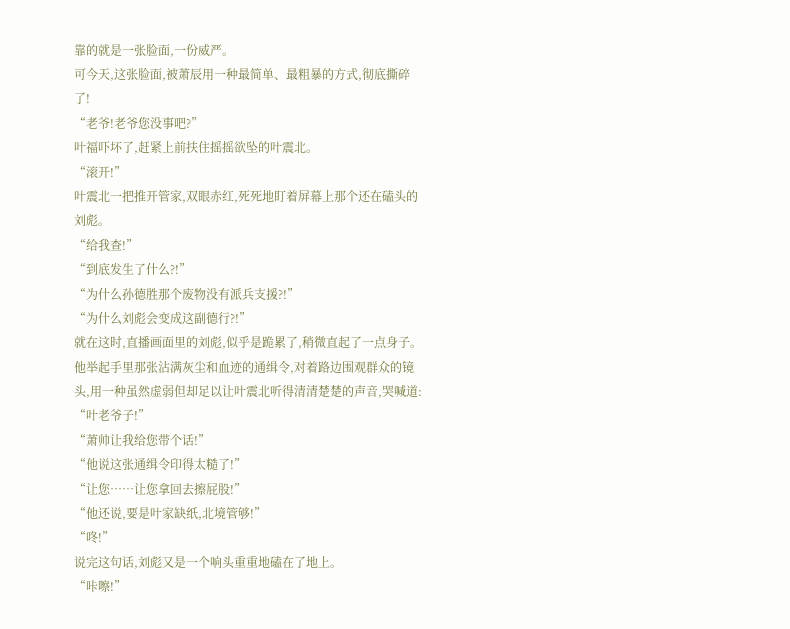靠的就是一张脸面,一份威严。
可今天,这张脸面,被萧辰用一种最简单、最粗暴的方式,彻底撕碎了!
“老爷!老爷您没事吧?”
叶福吓坏了,赶紧上前扶住摇摇欲坠的叶震北。
“滚开!”
叶震北一把推开管家,双眼赤红,死死地盯着屏幕上那个还在磕头的刘彪。
“给我查!”
“到底发生了什么?!”
“为什么孙德胜那个废物没有派兵支援?!”
“为什么刘彪会变成这副德行?!”
就在这时,直播画面里的刘彪,似乎是跪累了,稍微直起了一点身子。
他举起手里那张沾满灰尘和血迹的通缉令,对着路边围观群众的镜头,用一种虽然虚弱但却足以让叶震北听得清清楚楚的声音,哭喊道:
“叶老爷子!”
“萧帅让我给您带个话!”
“他说这张通缉令印得太糙了!”
“让您……让您拿回去擦屁股!”
“他还说,要是叶家缺纸,北境管够!”
“咚!”
说完这句话,刘彪又是一个响头重重地磕在了地上。
“咔嚓!”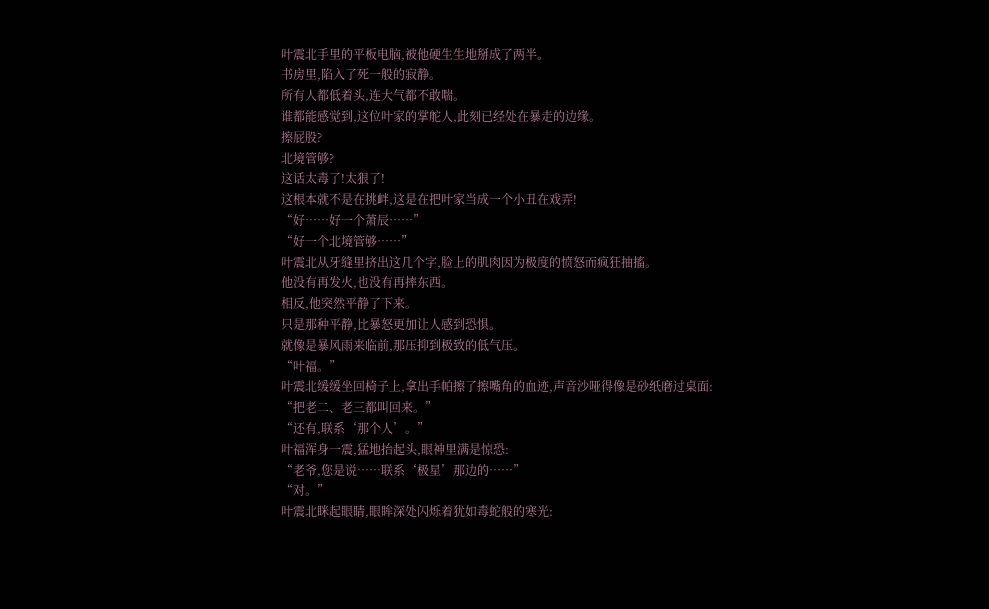叶震北手里的平板电脑,被他硬生生地掰成了两半。
书房里,陷入了死一般的寂静。
所有人都低着头,连大气都不敢喘。
谁都能感觉到,这位叶家的掌舵人,此刻已经处在暴走的边缘。
擦屁股?
北境管够?
这话太毒了!太狠了!
这根本就不是在挑衅,这是在把叶家当成一个小丑在戏弄!
“好……好一个萧辰……”
“好一个北境管够……”
叶震北从牙缝里挤出这几个字,脸上的肌肉因为极度的愤怒而疯狂抽搐。
他没有再发火,也没有再摔东西。
相反,他突然平静了下来。
只是那种平静,比暴怒更加让人感到恐惧。
就像是暴风雨来临前,那压抑到极致的低气压。
“叶福。”
叶震北缓缓坐回椅子上,拿出手帕擦了擦嘴角的血迹,声音沙哑得像是砂纸磨过桌面:
“把老二、老三都叫回来。”
“还有,联系‘那个人’。”
叶福浑身一震,猛地抬起头,眼神里满是惊恐:
“老爷,您是说……联系‘极星’那边的……”
“对。”
叶震北眯起眼睛,眼眸深处闪烁着犹如毒蛇般的寒光: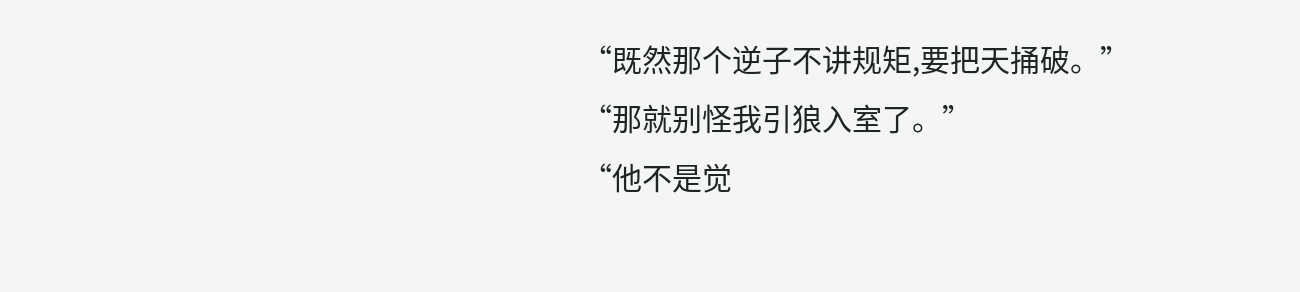“既然那个逆子不讲规矩,要把天捅破。”
“那就别怪我引狼入室了。”
“他不是觉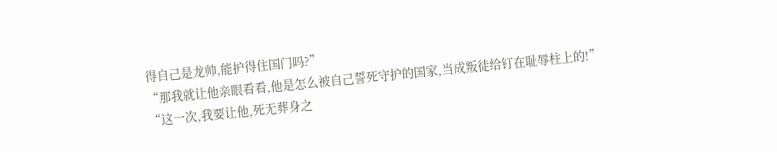得自己是龙帅,能护得住国门吗?”
“那我就让他亲眼看看,他是怎么被自己誓死守护的国家,当成叛徒给钉在耻辱柱上的!”
“这一次,我要让他,死无葬身之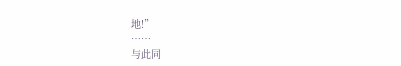地!”
……
与此同